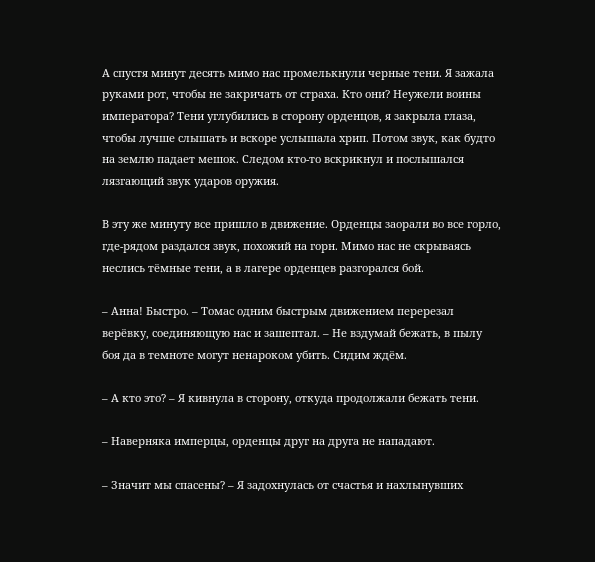А спустя минут десять мимо нас промелькнули черные тени. Я зажала руками рот, чтобы не закричать от страха. Кто они? Неужели воины императора? Тени углубились в сторону орденцов, я закрыла глаза, чтобы лучше слышать и вскоре услышала хрип. Потом звук, как будто на землю падает мешок. Следом кто-то вскрикнул и послышался лязгающий звук ударов оружия.

В эту же минуту все пришло в движение. Орденцы заорали во все горло, где-рядом раздался звук, похожий на горн. Мимо нас не скрываясь неслись тёмные тени, а в лагере орденцев разгорался бой.

– Анна! Быстро. – Томас одним быстрым движением перерезал верёвку, соединяющую нас и зашептал. – Не вздумай бежать, в пылу боя да в темноте могут ненароком убить. Сидим ждём.

– А кто это? – Я кивнула в сторону, откуда продолжали бежать тени.

– Наверняка имперцы, орденцы друг на друга не нападают.

– Значит мы спасены? – Я задохнулась от счастья и нахлынувших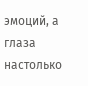эмоций, а глаза настолько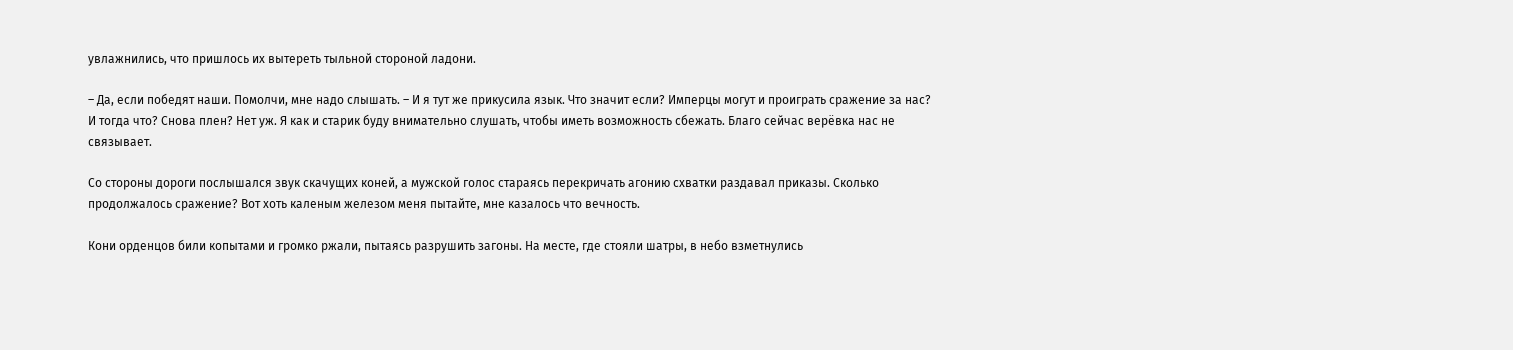увлажнились, что пришлось их вытереть тыльной стороной ладони.

– Да, если победят наши. Помолчи, мне надо слышать. – И я тут же прикусила язык. Что значит если? Имперцы могут и проиграть сражение за нас? И тогда что? Снова плен? Нет уж. Я как и старик буду внимательно слушать, чтобы иметь возможность сбежать. Благо сейчас верёвка нас не связывает.

Со стороны дороги послышался звук скачущих коней, а мужской голос стараясь перекричать агонию схватки раздавал приказы. Сколько продолжалось сражение? Вот хоть каленым железом меня пытайте, мне казалось что вечность.

Кони орденцов били копытами и громко ржали, пытаясь разрушить загоны. На месте, где стояли шатры, в небо взметнулись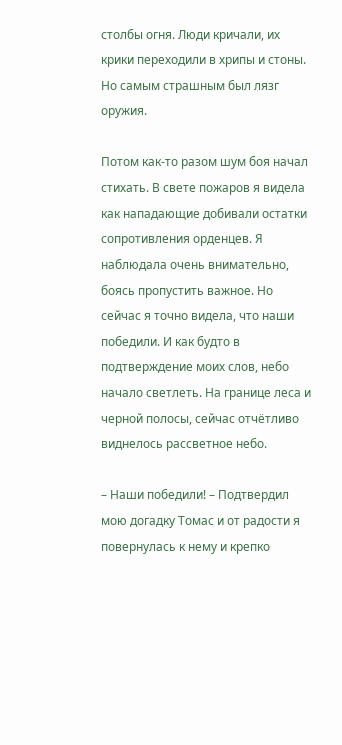столбы огня. Люди кричали, их крики переходили в хрипы и стоны. Но самым страшным был лязг оружия.

Потом как-то разом шум боя начал стихать. В свете пожаров я видела как нападающие добивали остатки сопротивления орденцев. Я наблюдала очень внимательно, боясь пропустить важное. Но сейчас я точно видела, что наши победили. И как будто в подтверждение моих слов, небо начало светлеть. На границе леса и черной полосы, сейчас отчётливо виднелось рассветное небо.

– Наши победили! – Подтвердил мою догадку Томас и от радости я повернулась к нему и крепко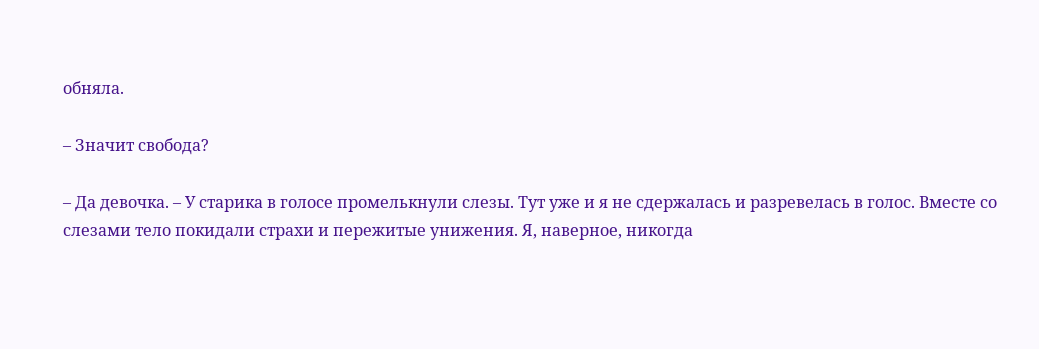обняла.

– Значит свобода?

– Да девочка. – У старика в голосе промелькнули слезы. Тут уже и я не сдержалась и разревелась в голос. Вместе со слезами тело покидали страхи и пережитые унижения. Я, наверное, никогда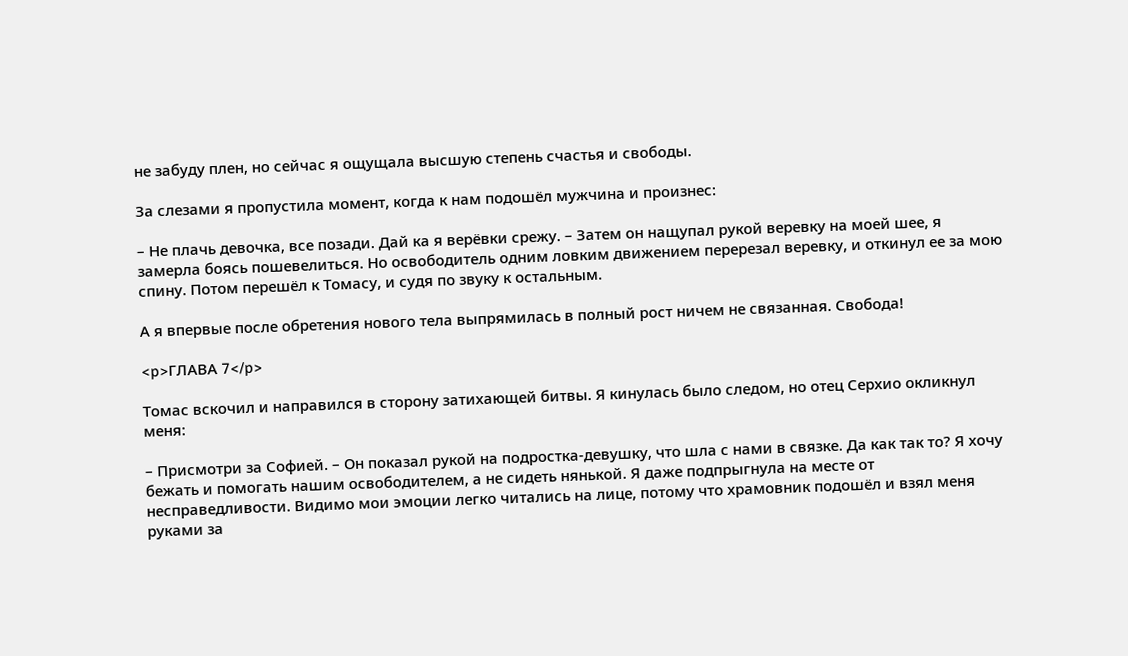не забуду плен, но сейчас я ощущала высшую степень счастья и свободы.

За слезами я пропустила момент, когда к нам подошёл мужчина и произнес:

– Не плачь девочка, все позади. Дай ка я верёвки срежу. – Затем он нащупал рукой веревку на моей шее, я замерла боясь пошевелиться. Но освободитель одним ловким движением перерезал веревку, и откинул ее за мою спину. Потом перешёл к Томасу, и судя по звуку к остальным.

А я впервые после обретения нового тела выпрямилась в полный рост ничем не связанная. Свобода!

<p>ГЛАВА 7</p>

Томас вскочил и направился в сторону затихающей битвы. Я кинулась было следом, но отец Серхио окликнул меня:

– Присмотри за Софией. – Он показал рукой на подростка-девушку, что шла с нами в связке. Да как так то? Я хочу бежать и помогать нашим освободителем, а не сидеть нянькой. Я даже подпрыгнула на месте от несправедливости. Видимо мои эмоции легко читались на лице, потому что храмовник подошёл и взял меня руками за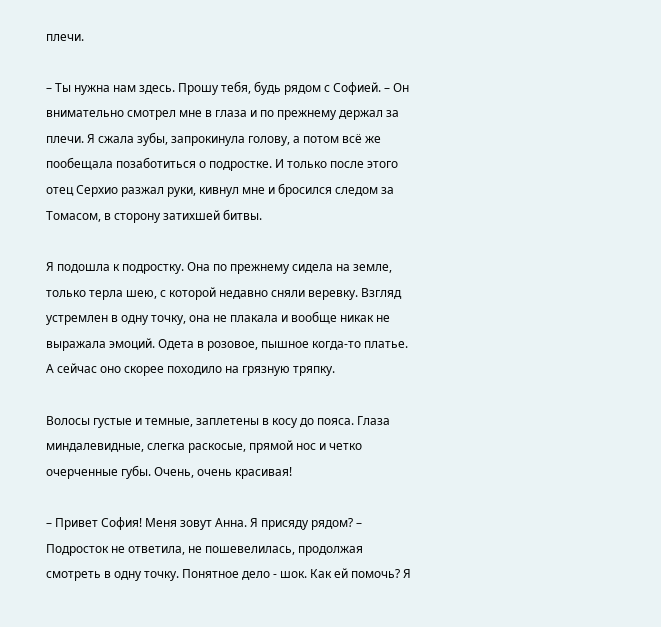плечи.

– Ты нужна нам здесь. Прошу тебя, будь рядом с Софией. – Он внимательно смотрел мне в глаза и по прежнему держал за плечи. Я сжала зубы, запрокинула голову, а потом всё же пообещала позаботиться о подростке. И только после этого отец Серхио разжал руки, кивнул мне и бросился следом за Томасом, в сторону затихшей битвы.

Я подошла к подростку. Она по прежнему сидела на земле, только терла шею, с которой недавно сняли веревку. Взгляд устремлен в одну точку, она не плакала и вообще никак не выражала эмоций. Одета в розовое, пышное когда-то платье. А сейчас оно скорее походило на грязную тряпку.

Волосы густые и темные, заплетены в косу до пояса. Глаза миндалевидные, слегка раскосые, прямой нос и четко очерченные губы. Очень, очень красивая!

– Привет София! Меня зовут Анна. Я присяду рядом? – Подросток не ответила, не пошевелилась, продолжая смотреть в одну точку. Понятное дело - шок. Как ей помочь? Я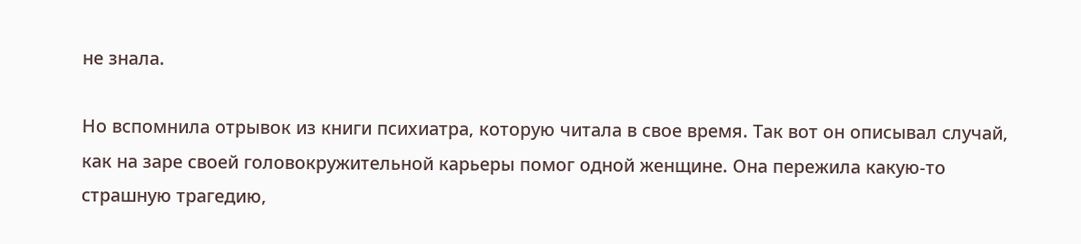не знала.

Но вспомнила отрывок из книги психиатра, которую читала в свое время. Так вот он описывал случай, как на заре своей головокружительной карьеры помог одной женщине. Она пережила какую-то страшную трагедию,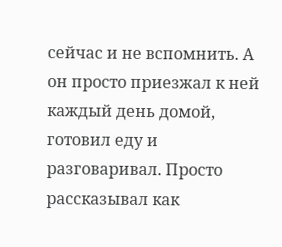сейчас и не вспомнить. А он просто приезжал к ней каждый день домой, готовил еду и разговаривал. Просто рассказывал как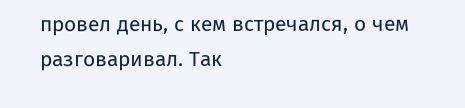провел день, с кем встречался, о чем разговаривал. Так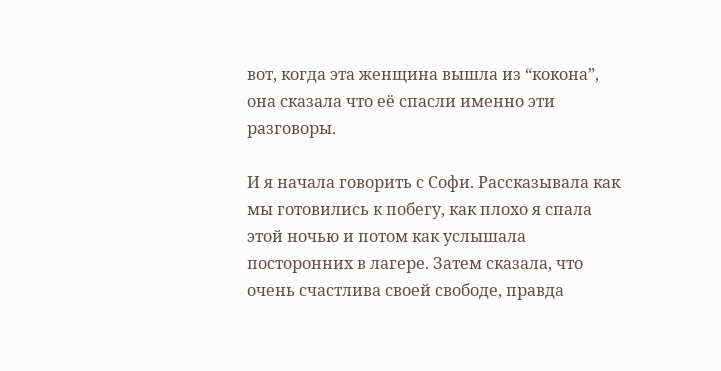вот, когда эта женщина вышла из “кокона”, она сказала что её спасли именно эти разговоры.

И я начала говорить с Софи. Рассказывала как мы готовились к побегу, как плохо я спала этой ночью и потом как услышала посторонних в лагере. Затем сказала, что очень счастлива своей свободе, правда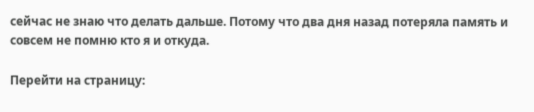сейчас не знаю что делать дальше. Потому что два дня назад потеряла память и совсем не помню кто я и откуда.

Перейти на страницу: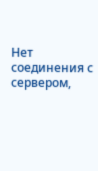Нет соединения с сервером,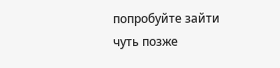попробуйте зайти чуть позже